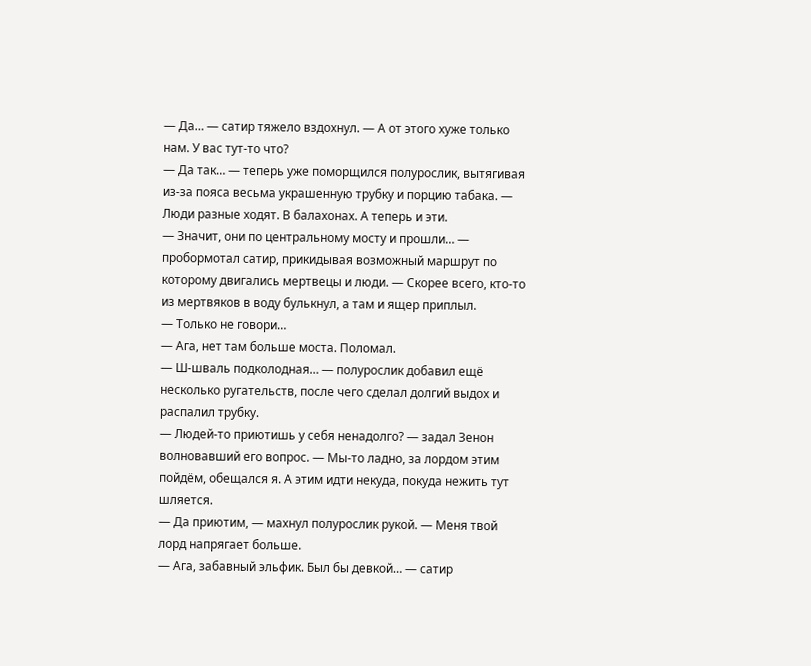— Да… — сатир тяжело вздохнул. — А от этого хуже только нам. У вас тут-то что?
— Да так… — теперь уже поморщился полурослик, вытягивая из-за пояса весьма украшенную трубку и порцию табака. — Люди разные ходят. В балахонах. А теперь и эти.
— Значит, они по центральному мосту и прошли… — пробормотал сатир, прикидывая возможный маршрут по которому двигались мертвецы и люди. — Скорее всего, кто-то из мертвяков в воду булькнул, а там и ящер приплыл.
— Только не говори…
— Ага, нет там больше моста. Поломал.
— Ш-шваль подколодная… — полурослик добавил ещё несколько ругательств, после чего сделал долгий выдох и распалил трубку.
— Людей-то приютишь у себя ненадолго? — задал Зенон волновавший его вопрос. — Мы-то ладно, за лордом этим пойдём, обещался я. А этим идти некуда, покуда нежить тут шляется.
— Да приютим, — махнул полурослик рукой. — Меня твой лорд напрягает больше.
— Ага, забавный эльфик. Был бы девкой… — сатир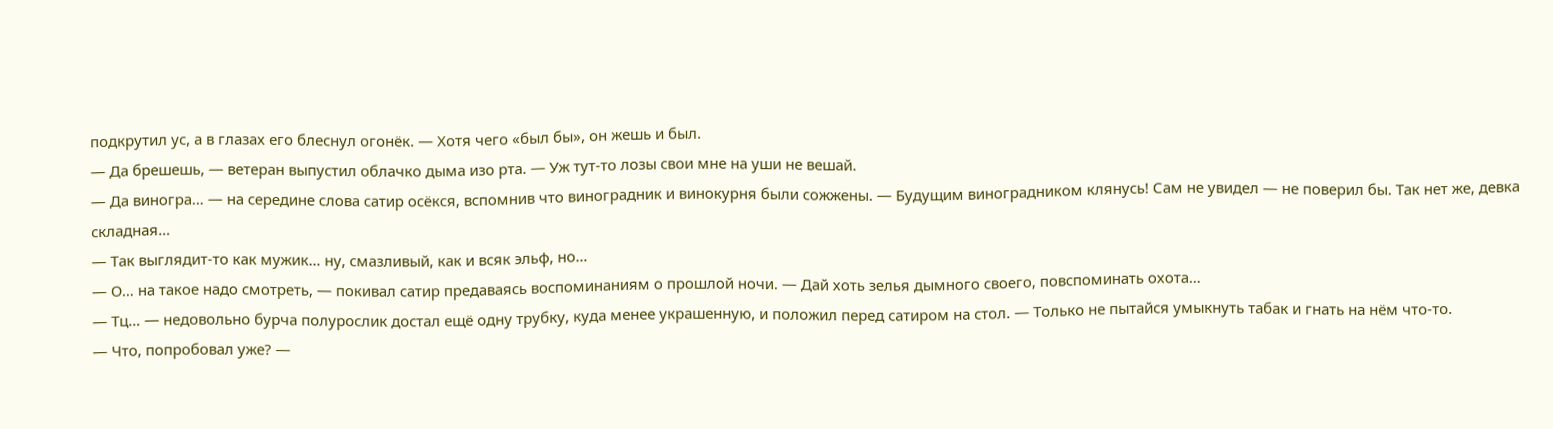подкрутил ус, а в глазах его блеснул огонёк. — Хотя чего «был бы», он жешь и был.
— Да брешешь, — ветеран выпустил облачко дыма изо рта. — Уж тут-то лозы свои мне на уши не вешай.
— Да виногра… — на середине слова сатир осёкся, вспомнив что виноградник и винокурня были сожжены. — Будущим виноградником клянусь! Сам не увидел — не поверил бы. Так нет же, девка складная…
— Так выглядит-то как мужик… ну, смазливый, как и всяк эльф, но…
— О… на такое надо смотреть, — покивал сатир предаваясь воспоминаниям о прошлой ночи. — Дай хоть зелья дымного своего, повспоминать охота…
— Тц… — недовольно бурча полурослик достал ещё одну трубку, куда менее украшенную, и положил перед сатиром на стол. — Только не пытайся умыкнуть табак и гнать на нём что-то.
— Что, попробовал уже? —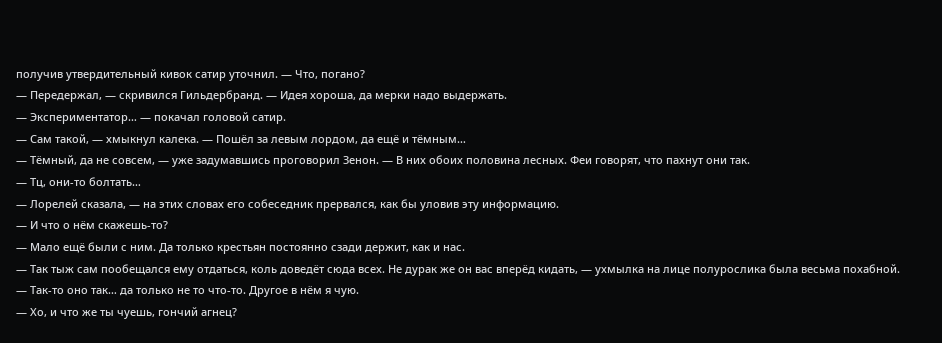получив утвердительный кивок сатир уточнил. — Что, погано?
— Передержал, — скривился Гильдербранд. — Идея хороша, да мерки надо выдержать.
— Экспериментатор… — покачал головой сатир.
— Сам такой, — хмыкнул калека. — Пошёл за левым лордом, да ещё и тёмным…
— Тёмный, да не совсем, — уже задумавшись проговорил Зенон. — В них обоих половина лесных. Феи говорят, что пахнут они так.
— Тц, они-то болтать…
— Лорелей сказала, — на этих словах его собеседник прервался, как бы уловив эту информацию.
— И что о нём скажешь-то?
— Мало ещё были с ним. Да только крестьян постоянно сзади держит, как и нас.
— Так тыж сам пообещался ему отдаться, коль доведёт сюда всех. Не дурак же он вас вперёд кидать, — ухмылка на лице полурослика была весьма похабной.
— Так-то оно так… да только не то что-то. Другое в нём я чую.
— Хо, и что же ты чуешь, гончий агнец?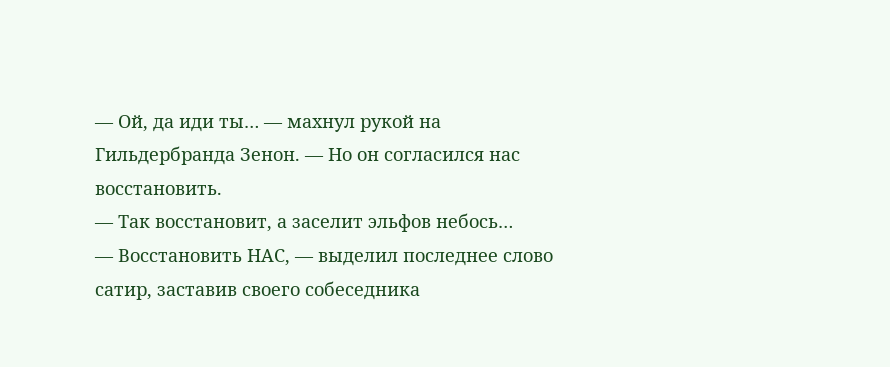— Ой, да иди ты… — махнул рукой на Гильдербранда Зенон. — Но он согласился нас восстановить.
— Так восстановит, а заселит эльфов небось…
— Восстановить НАС, — выделил последнее слово сатир, заставив своего собеседника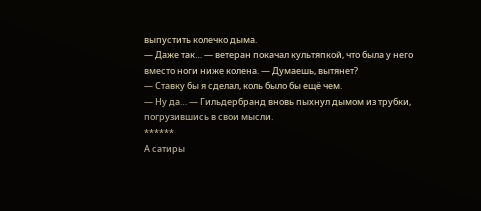выпустить колечко дыма.
— Даже так… — ветеран покачал культяпкой, что была у него вместо ноги ниже колена. — Думаешь, вытянет?
— Ставку бы я сделал, коль было бы ещё чем.
— Ну да… — Гильдербранд вновь пыхнул дымом из трубки, погрузившись в свои мысли.
******
А сатиры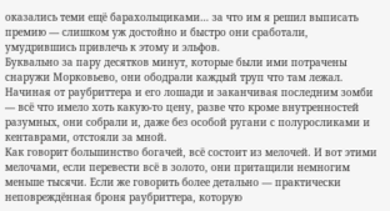оказались теми ещё барахольщиками… за что им я решил выписать премию — слишком уж достойно и быстро они сработали, умудрившись привлечь к этому и эльфов.
Буквально за пару десятков минут, которые были ими потрачены снаружи Морковьево, они ободрали каждый труп что там лежал. Начиная от раубриттера и его лошади и заканчивая последним зомби — всё что имело хоть какую-то цену, разве что кроме внутренностей разумных, они собрали и, даже без особой ругани с полуросликами и кентаврами, отстояли за мной.
Как говорит большинство богачей, всё состоит из мелочей. И вот этими мелочами, если перевести всё в золото, они притащили немногим меньше тысячи. Если же говорить более детально — практически неповреждённая броня раубриттера, которую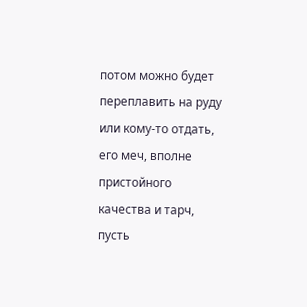потом можно будет переплавить на руду или кому-то отдать, его меч, вполне пристойного качества и тарч, пусть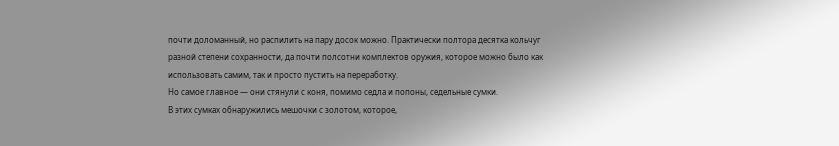почти доломанный, но распилить на пару досок можно. Практически полтора десятка кольчуг разной степени сохранности, да почти полсотни комплектов оружия, которое можно было как использовать самим, так и просто пустить на переработку.
Но самое главное — они стянули с коня, помимо седла и попоны, седельные сумки.
В этих сумках обнаружились мешочки с золотом, которое,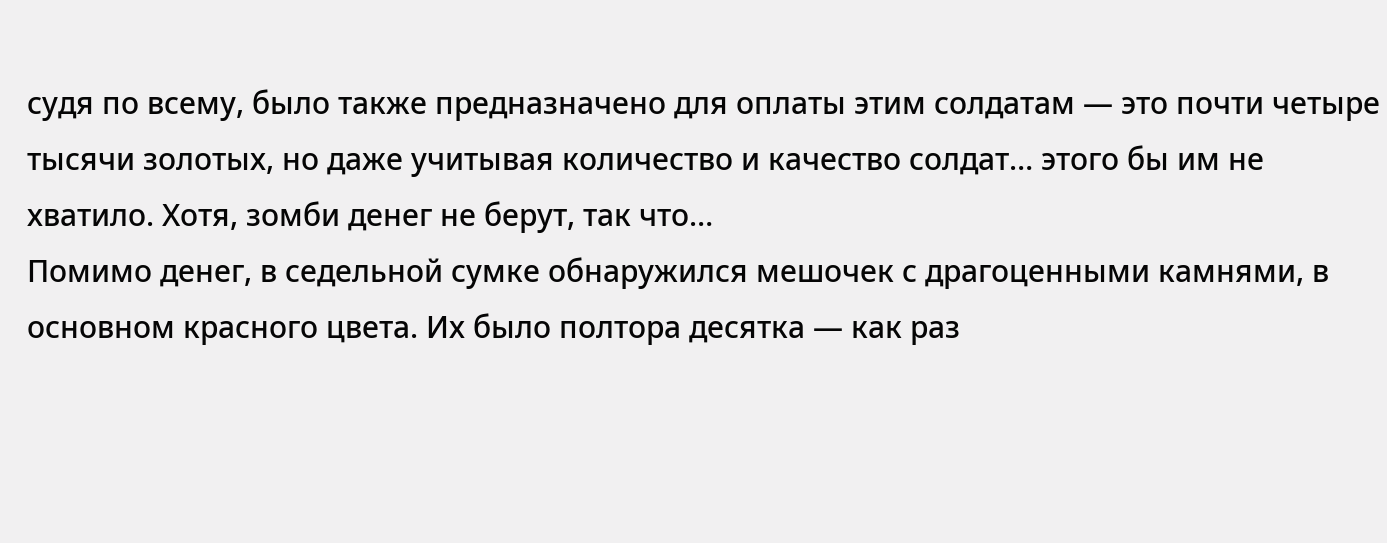судя по всему, было также предназначено для оплаты этим солдатам — это почти четыре тысячи золотых, но даже учитывая количество и качество солдат… этого бы им не хватило. Хотя, зомби денег не берут, так что…
Помимо денег, в седельной сумке обнаружился мешочек с драгоценными камнями, в основном красного цвета. Их было полтора десятка — как раз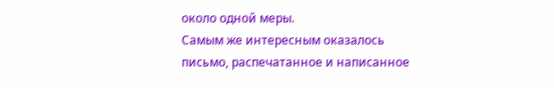около одной меры.
Самым же интересным оказалось письмо, распечатанное и написанное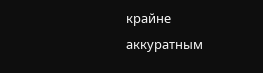крайне аккуратным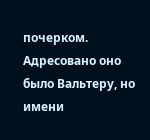почерком. Адресовано оно было Вальтеру, но имени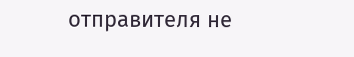отправителя не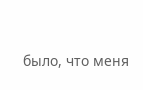было, что меня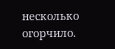несколько огорчило.